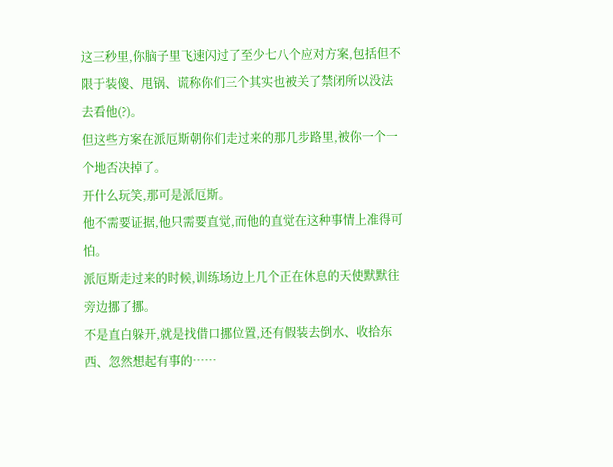这三秒里,你脑子里飞速闪过了至少七八个应对方案,包括但不限于装傻、甩锅、谎称你们三个其实也被关了禁闭所以没法去看他(?)。
但这些方案在派厄斯朝你们走过来的那几步路里,被你一个一个地否决掉了。
开什么玩笑,那可是派厄斯。
他不需要证据,他只需要直觉,而他的直觉在这种事情上准得可怕。
派厄斯走过来的时候,训练场边上几个正在休息的天使默默往旁边挪了挪。
不是直白躲开,就是找借口挪位置,还有假装去倒水、收拾东西、忽然想起有事的……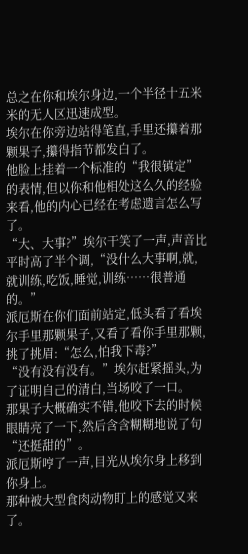总之在你和埃尔身边,一个半径十五米米的无人区迅速成型。
埃尔在你旁边站得笔直,手里还攥着那颗果子,攥得指节都发白了。
他脸上挂着一个标准的“我很镇定”的表情,但以你和他相处这么久的经验来看,他的内心已经在考虑遗言怎么写了。
“大、大事?”埃尔干笑了一声,声音比平时高了半个调,“没什么大事啊,就,就训练,吃饭,睡觉,训练……很普通的。”
派厄斯在你们面前站定,低头看了看埃尔手里那颗果子,又看了看你手里那颗,挑了挑眉:“怎么,怕我下毒?”
“没有没有没有。”埃尔赶紧摇头,为了证明自己的清白,当场咬了一口。
那果子大概确实不错,他咬下去的时候眼睛亮了一下,然后含含糊糊地说了句“还挺甜的”。
派厄斯哼了一声,目光从埃尔身上移到你身上。
那种被大型食肉动物盯上的感觉又来了。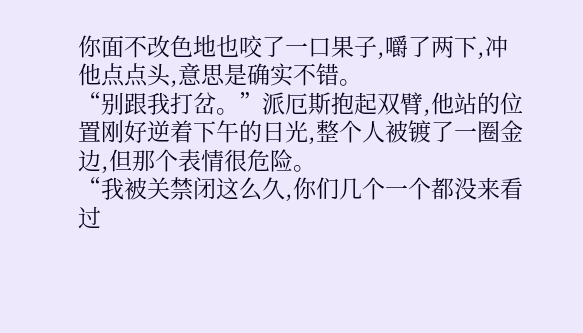你面不改色地也咬了一口果子,嚼了两下,冲他点点头,意思是确实不错。
“别跟我打岔。”派厄斯抱起双臂,他站的位置刚好逆着下午的日光,整个人被镀了一圈金边,但那个表情很危险。
“我被关禁闭这么久,你们几个一个都没来看过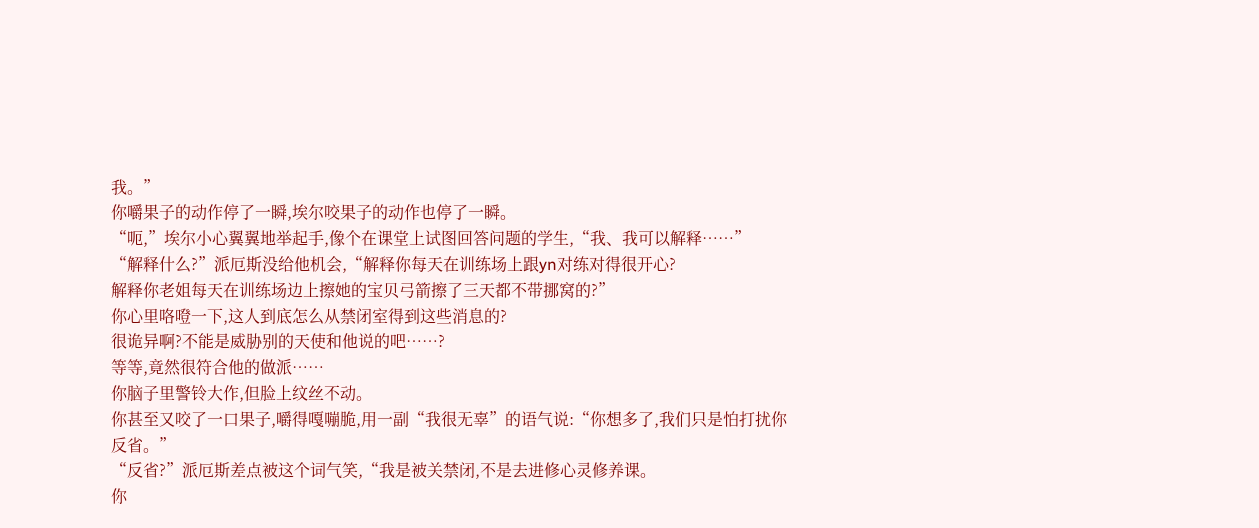我。”
你嚼果子的动作停了一瞬,埃尔咬果子的动作也停了一瞬。
“呃,”埃尔小心翼翼地举起手,像个在课堂上试图回答问题的学生,“我、我可以解释……”
“解释什么?”派厄斯没给他机会,“解释你每天在训练场上跟yn对练对得很开心?
解释你老姐每天在训练场边上擦她的宝贝弓箭擦了三天都不带挪窝的?”
你心里咯噔一下,这人到底怎么从禁闭室得到这些消息的?
很诡异啊?不能是威胁别的天使和他说的吧……?
等等,竟然很符合他的做派……
你脑子里警铃大作,但脸上纹丝不动。
你甚至又咬了一口果子,嚼得嘎嘣脆,用一副“我很无辜”的语气说:“你想多了,我们只是怕打扰你反省。”
“反省?”派厄斯差点被这个词气笑,“我是被关禁闭,不是去进修心灵修养课。
你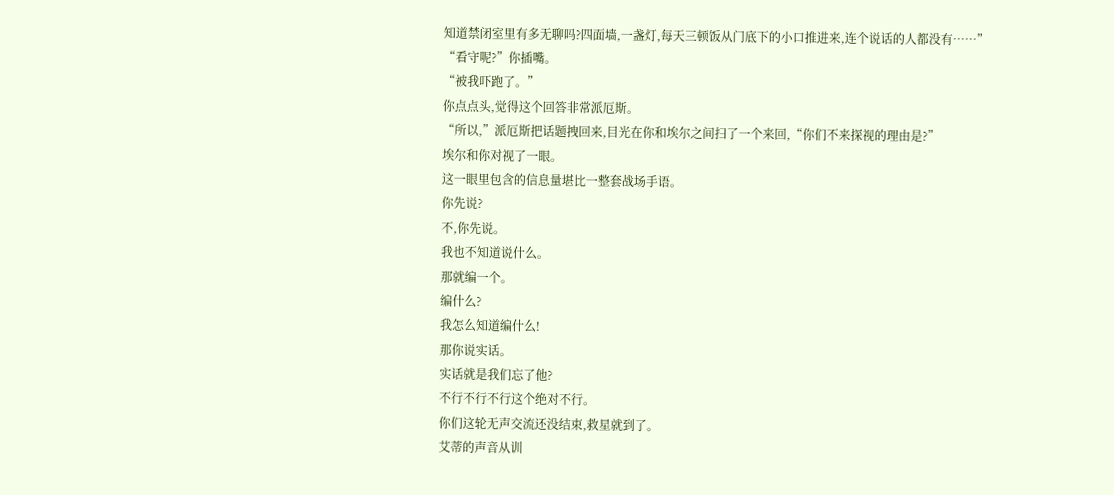知道禁闭室里有多无聊吗?四面墙,一盏灯,每天三顿饭从门底下的小口推进来,连个说话的人都没有……”
“看守呢?”你插嘴。
“被我吓跑了。”
你点点头,觉得这个回答非常派厄斯。
“所以,”派厄斯把话题拽回来,目光在你和埃尔之间扫了一个来回,“你们不来探视的理由是?”
埃尔和你对视了一眼。
这一眼里包含的信息量堪比一整套战场手语。
你先说?
不,你先说。
我也不知道说什么。
那就编一个。
编什么?
我怎么知道编什么!
那你说实话。
实话就是我们忘了他?
不行不行不行这个绝对不行。
你们这轮无声交流还没结束,救星就到了。
艾蒂的声音从训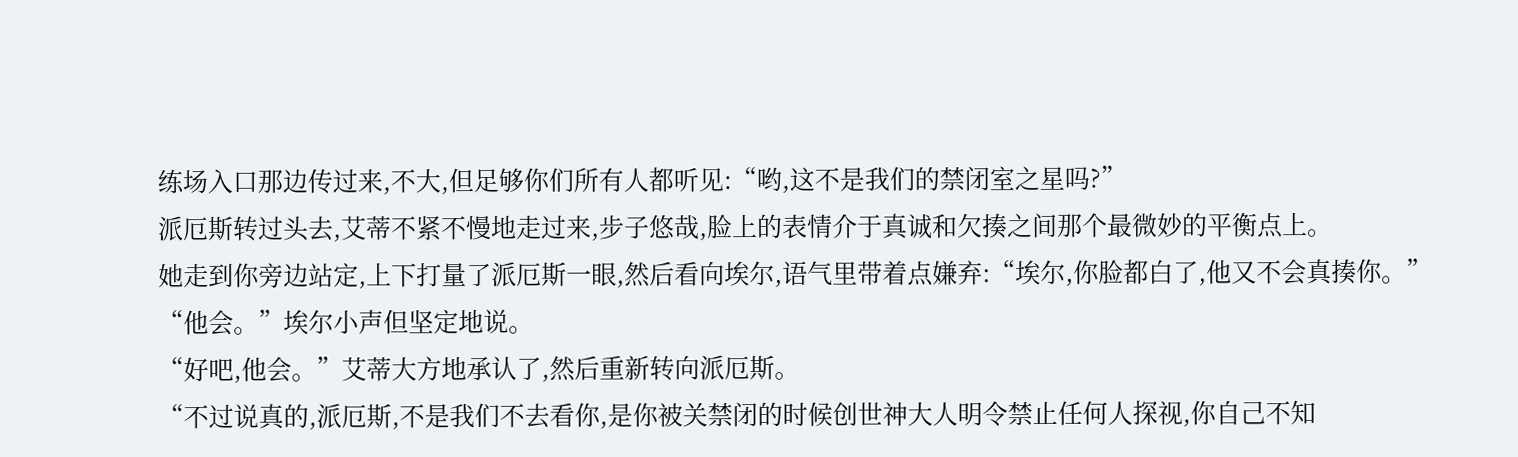练场入口那边传过来,不大,但足够你们所有人都听见:“哟,这不是我们的禁闭室之星吗?”
派厄斯转过头去,艾蒂不紧不慢地走过来,步子悠哉,脸上的表情介于真诚和欠揍之间那个最微妙的平衡点上。
她走到你旁边站定,上下打量了派厄斯一眼,然后看向埃尔,语气里带着点嫌弃:“埃尔,你脸都白了,他又不会真揍你。”
“他会。”埃尔小声但坚定地说。
“好吧,他会。”艾蒂大方地承认了,然后重新转向派厄斯。
“不过说真的,派厄斯,不是我们不去看你,是你被关禁闭的时候创世神大人明令禁止任何人探视,你自己不知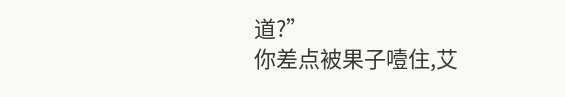道?”
你差点被果子噎住,艾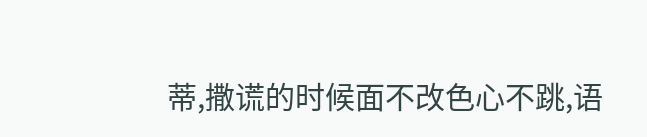蒂,撒谎的时候面不改色心不跳,语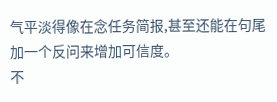气平淡得像在念任务简报,甚至还能在句尾加一个反问来增加可信度。
不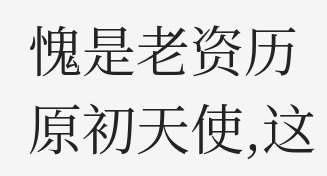愧是老资历原初天使,这